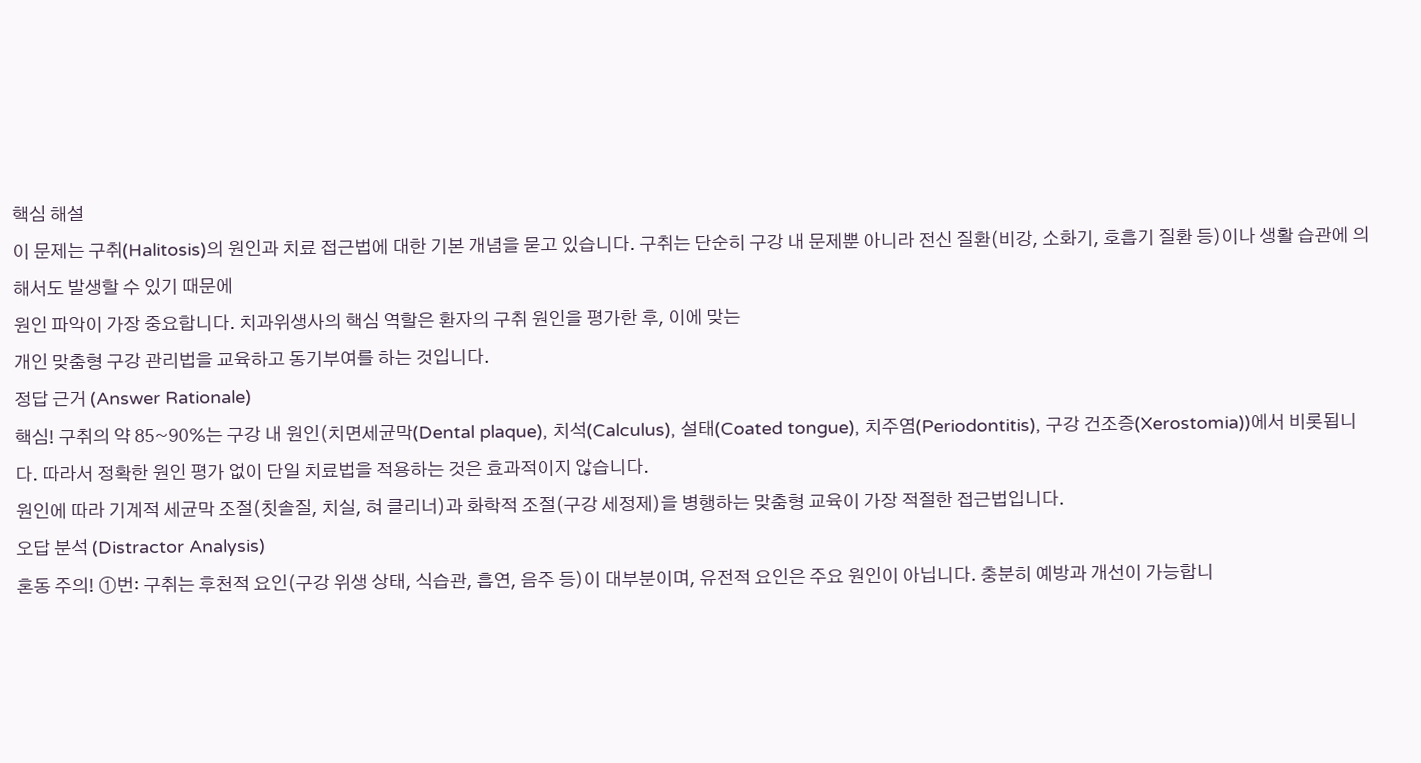핵심 해설
이 문제는 구취(Halitosis)의 원인과 치료 접근법에 대한 기본 개념을 묻고 있습니다. 구취는 단순히 구강 내 문제뿐 아니라 전신 질환(비강, 소화기, 호흡기 질환 등)이나 생활 습관에 의해서도 발생할 수 있기 때문에
원인 파악이 가장 중요합니다. 치과위생사의 핵심 역할은 환자의 구취 원인을 평가한 후, 이에 맞는
개인 맞춤형 구강 관리법을 교육하고 동기부여를 하는 것입니다.
정답 근거 (Answer Rationale)
핵심! 구취의 약 85~90%는 구강 내 원인(치면세균막(Dental plaque), 치석(Calculus), 설태(Coated tongue), 치주염(Periodontitis), 구강 건조증(Xerostomia))에서 비롯됩니다. 따라서 정확한 원인 평가 없이 단일 치료법을 적용하는 것은 효과적이지 않습니다.
원인에 따라 기계적 세균막 조절(칫솔질, 치실, 혀 클리너)과 화학적 조절(구강 세정제)을 병행하는 맞춤형 교육이 가장 적절한 접근법입니다.
오답 분석 (Distractor Analysis)
혼동 주의! ①번: 구취는 후천적 요인(구강 위생 상태, 식습관, 흡연, 음주 등)이 대부분이며, 유전적 요인은 주요 원인이 아닙니다. 충분히 예방과 개선이 가능합니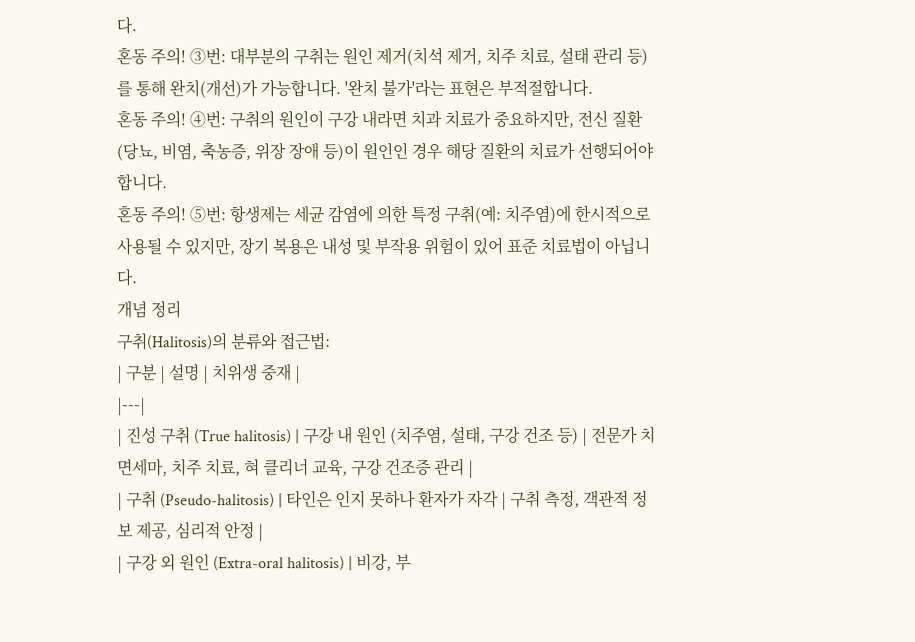다.
혼동 주의! ③번: 대부분의 구취는 원인 제거(치석 제거, 치주 치료, 설태 관리 등)를 통해 완치(개선)가 가능합니다. '완치 불가'라는 표현은 부적절합니다.
혼동 주의! ④번: 구취의 원인이 구강 내라면 치과 치료가 중요하지만, 전신 질환(당뇨, 비염, 축농증, 위장 장애 등)이 원인인 경우 해당 질환의 치료가 선행되어야 합니다.
혼동 주의! ⑤번: 항생제는 세균 감염에 의한 특정 구취(예: 치주염)에 한시적으로 사용될 수 있지만, 장기 복용은 내성 및 부작용 위험이 있어 표준 치료법이 아닙니다.
개념 정리
구취(Halitosis)의 분류와 접근법:
| 구분 | 설명 | 치위생 중재 |
|---|
| 진성 구취 (True halitosis) | 구강 내 원인 (치주염, 설태, 구강 건조 등) | 전문가 치면세마, 치주 치료, 혀 클리너 교육, 구강 건조증 관리 |
| 구취 (Pseudo-halitosis) | 타인은 인지 못하나 환자가 자각 | 구취 측정, 객관적 정보 제공, 심리적 안정 |
| 구강 외 원인 (Extra-oral halitosis) | 비강, 부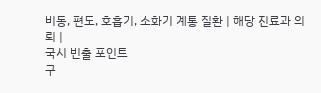비동, 편도, 호흡기, 소화기 계통 질환 | 해당 진료과 의뢰 |
국시 빈출 포인트
구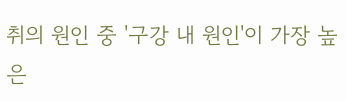취의 원인 중 '구강 내 원인'이 가장 높은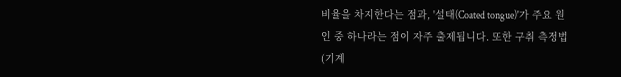비율을 차지한다는 점과, '설태(Coated tongue)'가 주요 원인 중 하나라는 점이 자주 출제됩니다. 또한 구취 측정법(기계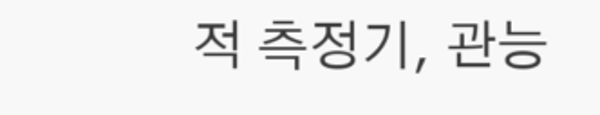적 측정기, 관능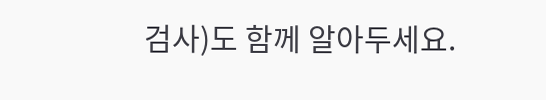검사)도 함께 알아두세요.